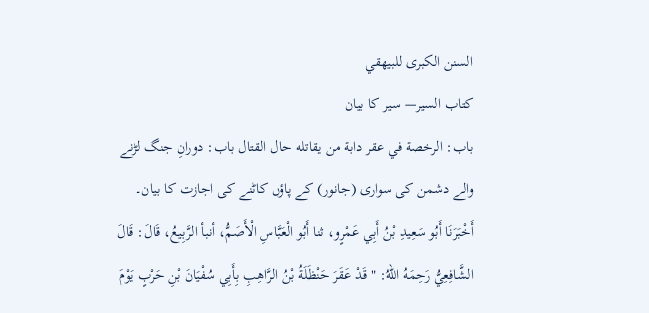السنن الكبرى للبيهقي
كتاب السير— سیر کا بیان
باب: الرخصة في عقر دابة من يقاتله حال القتال باب: دورانِ جنگ لڑنے والے دشمن کی سواری (جانور) کے پاؤں کاٹنے کی اجازت کا بیان۔
أَخْبَرَنَا أَبُو سَعِيدِ بْنُ أَبِي عَمْرٍو، ثنا أَبُو الْعَبَّاسِ الْأَصَمُّ، أنبأ الرَّبِيعُ، قَالَ: قَالَ الشَّافِعِيُّ رَحِمَهُ اللهُ: " قَدْ عَقَرَ حَنْظَلَةُ بْنُ الرَّاهِبِ بِأَبِي سُفْيَانَ بْنِ حَرْبٍ يَوْمَ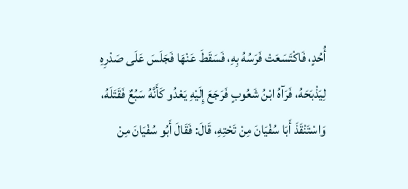أُحُدٍ، فَاكْتَسَعَتْ فَرَسُهُ بِهِ، فَسَقَطَ عَنْهَا فَجَلَسَ عَلَى صَدْرِهِ لِيَذْبَحَهُ، فَرَآهُ ابْنُ شَعُوبٍ فَرَجَعَ إِلَيْهِ يَعْدُو كَأَنَّهُ سَبُعٌ فَقَتَلَهُ، وَاسْتَنْقَذَ أَبَا سُفْيَانَ مِنْ تَحْتِهِ، قَالَ: فَقَالَ أَبُو سُفْيَانَ مِنْ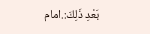بَعْدِ ذَلِكَ:.امام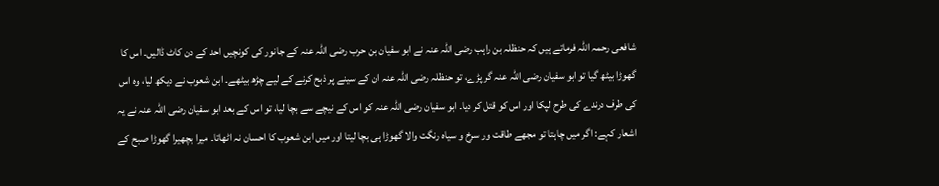شافعی رحمہ اللہ فرماتے ہیں کہ حنظلہ بن راہب رضی اللہ عنہ نے ابو سفیان بن حرب رضی اللہ عنہ کے جانور کی کونچیں احد کے دن کاٹ ڈالیں۔ اس کا گھوڑا بیٹھ گیا تو ابو سفیان رضی اللہ عنہ گر پڑے، تو حنظلہ رضی اللہ عنہ ان کے سینے پر ذبح کرنے کے لیے چڑھ بیٹھے۔ ابن شعوب نے دیکھ لیا، وہ اس کی طرف درندے کی طرح لپکا اور اس کو قتل کر دیا۔ ابو سفیان رضی اللہ عنہ کو اس کے نیچے سے بچا لیا، تو اس کے بعد ابو سفیان رضی اللہ عنہ نے یہ اشعار کہے: اگر میں چاہتا تو مجھے طاقت ور سرخ و سیاہ رنگت والا گھوڑا ہی بچا لیتا اور میں ابن شعوب کا احسان نہ اٹھاتا۔ میرا بچھیرا گھوڑا صبح کے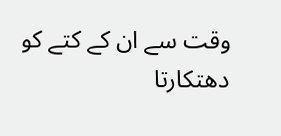وقت سے ان کے کتے کو دھتکارتا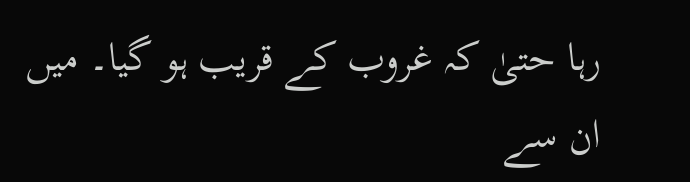رہا حتیٰ کہ غروب کے قریب ہو گیا۔ میں ان سے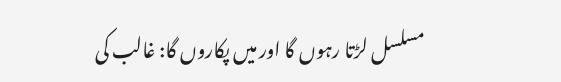مسلسل لڑتا رہوں گا اور میں پکاروں گا: غالب کی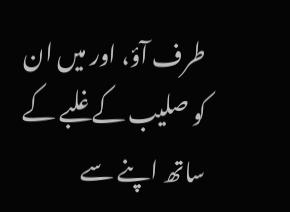طرف آؤ، اور میں ان کو صلیب کے غلبے کے ساتھ اپنے سے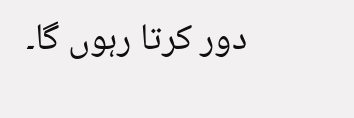دور کرتا رہوں گا۔